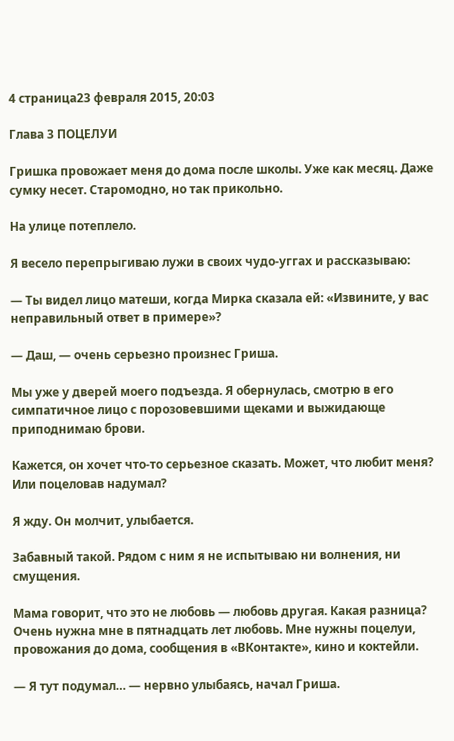4 страница23 февраля 2015, 20:03

Глава 3 ПОЦЕЛУИ

Гришка провожает меня до дома после школы. Уже как месяц. Даже сумку несет. Старомодно, но так прикольно.

На улице потеплело.

Я весело перепрыгиваю лужи в своих чудо-уггах и рассказываю:

— Ты видел лицо матеши, когда Мирка сказала ей: «Извините, у вас неправильный ответ в примере»?

— Даш, — очень серьезно произнес Гриша.

Мы уже у дверей моего подъезда. Я обернулась, смотрю в его симпатичное лицо с порозовевшими щеками и выжидающе приподнимаю брови.

Кажется, он хочет что-то серьезное сказать. Может, что любит меня? Или поцеловав надумал?

Я жду. Он молчит, улыбается.

Забавный такой. Рядом с ним я не испытываю ни волнения, ни смущения.

Мама говорит, что это не любовь — любовь другая. Какая разница? Очень нужна мне в пятнадцать лет любовь. Мне нужны поцелуи, провожания до дома, сообщения в «ВКонтакте», кино и коктейли.

— Я тут подумал… — нервно улыбаясь, начал Гриша.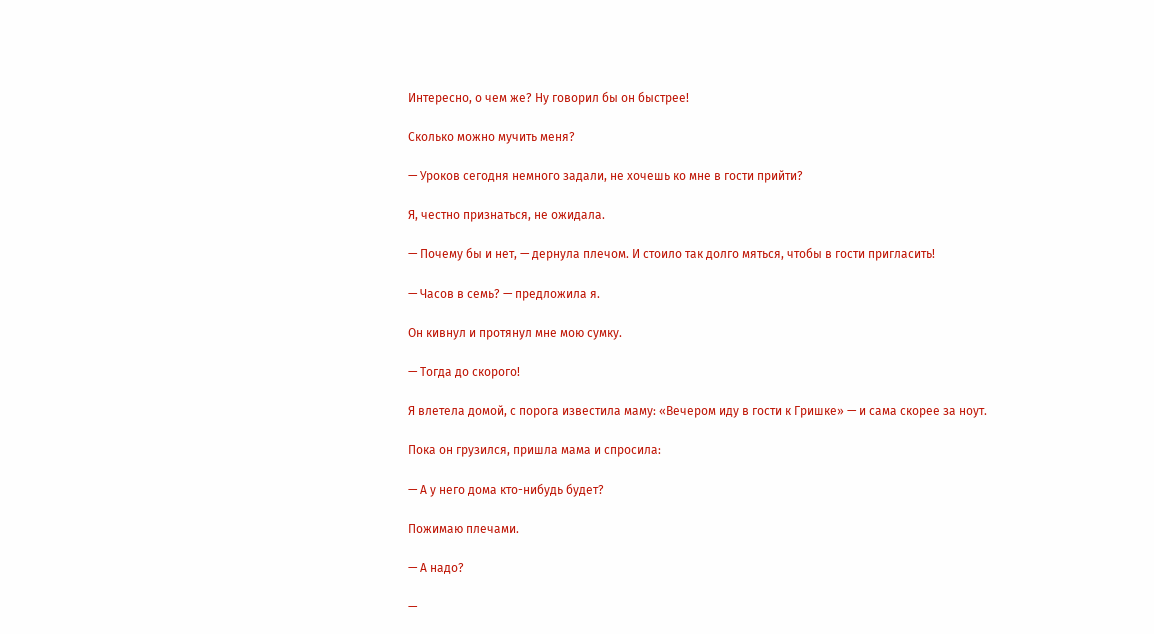Интересно, о чем же? Ну говорил бы он быстрее!

Сколько можно мучить меня?

— Уроков сегодня немного задали, не хочешь ко мне в гости прийти?

Я, честно признаться, не ожидала.

— Почему бы и нет, — дернула плечом. И стоило так долго мяться, чтобы в гости пригласить!

— Часов в семь? — предложила я.

Он кивнул и протянул мне мою сумку.

— Тогда до скорого!

Я влетела домой, с порога известила маму: «Вечером иду в гости к Гришке» — и сама скорее за ноут.

Пока он грузился, пришла мама и спросила:

— А у него дома кто-нибудь будет?

Пожимаю плечами.

— А надо?

—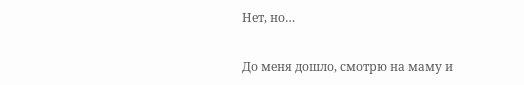Нет, но…

До меня дошло, смотрю на маму и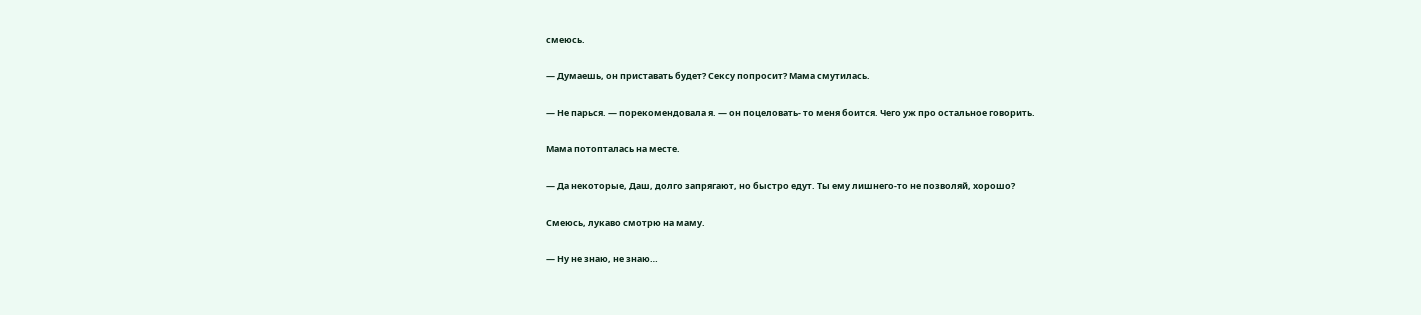смеюсь.

— Думаешь, он приставать будет? Сексу попросит? Мама смутилась.

— Не парься. — порекомендовала я. — он поцеловать- то меня боится. Чего уж про остальное говорить.

Мама потопталась на месте.

— Да некоторые, Даш, долго запрягают, но быстро едут. Ты ему лишнего-то не позволяй, хорошо?

Смеюсь, лукаво смотрю на маму.

— Ну не знаю, не знаю…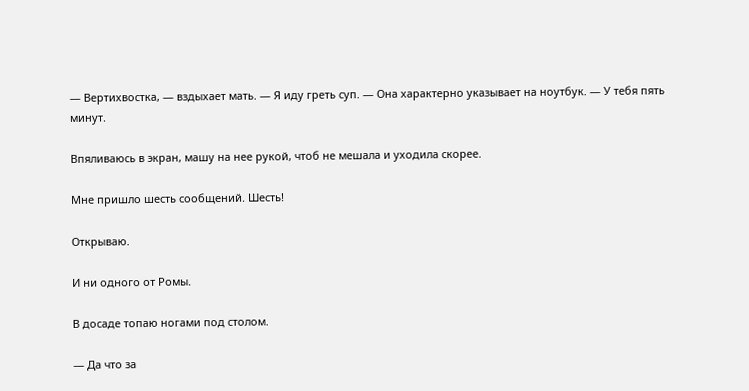— Вертихвостка, — вздыхает мать. — Я иду греть суп. — Она характерно указывает на ноутбук. — У тебя пять минут.

Впяливаюсь в экран, машу на нее рукой, чтоб не мешала и уходила скорее.

Мне пришло шесть сообщений. Шесть!

Открываю.

И ни одного от Ромы.

В досаде топаю ногами под столом.

— Да что за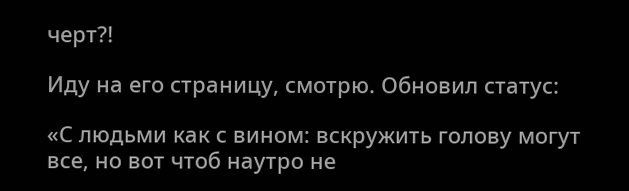черт?!

Иду на его страницу, смотрю. Обновил статус:

«С людьми как с вином: вскружить голову могут все, но вот чтоб наутро не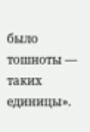было тошноты — таких единицы».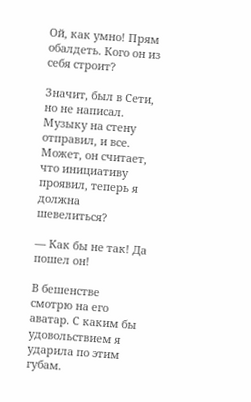Ой, как умно! Прям обалдеть. Кого он из себя строит?

Значит, был в Сети, но не написал. Музыку на стену отправил, и все. Может, он считает, что инициативу проявил, теперь я должна шевелиться?

— Как бы не так! Да пошел он!

В бешенстве смотрю на его аватар. С каким бы удовольствием я ударила по этим губам.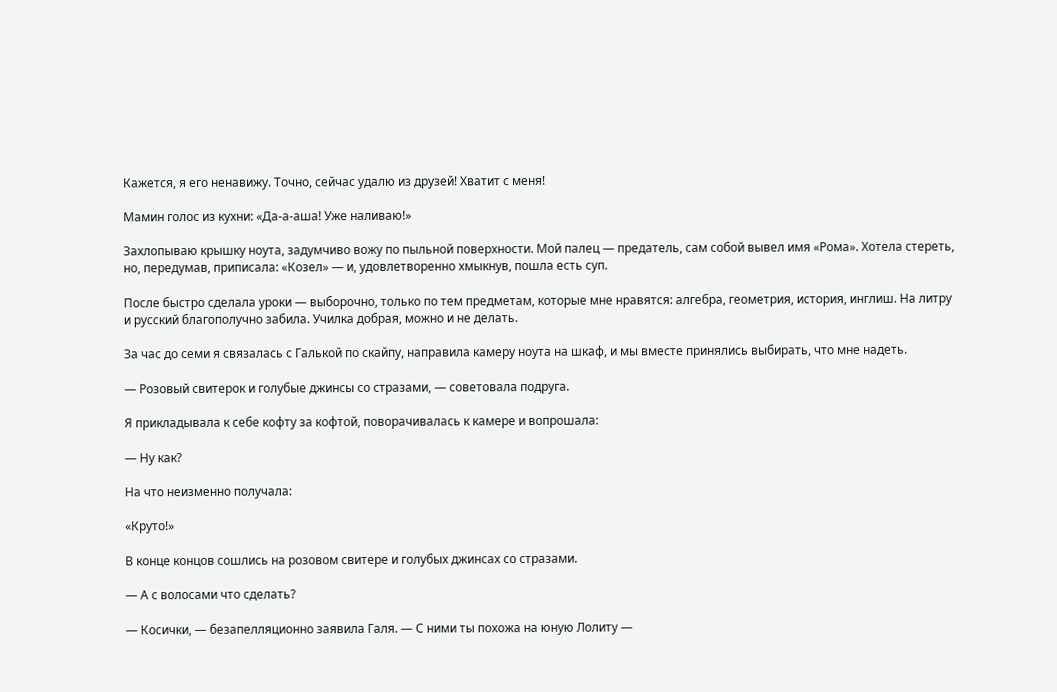Кажется, я его ненавижу. Точно, сейчас удалю из друзей! Хватит с меня!

Мамин голос из кухни: «Да-а-аша! Уже наливаю!»

Захлопываю крышку ноута, задумчиво вожу по пыльной поверхности. Мой палец — предатель, сам собой вывел имя «Рома». Хотела стереть, но, передумав, приписала: «Козел» — и, удовлетворенно хмыкнув, пошла есть суп.

После быстро сделала уроки — выборочно, только по тем предметам, которые мне нравятся: алгебра, геометрия, история, инглиш. На литру и русский благополучно забила. Училка добрая, можно и не делать.

За час до семи я связалась с Галькой по скайпу, направила камеру ноута на шкаф, и мы вместе принялись выбирать, что мне надеть.

— Розовый свитерок и голубые джинсы со стразами, — советовала подруга.

Я прикладывала к себе кофту за кофтой, поворачивалась к камере и вопрошала:

— Ну как?

На что неизменно получала:

«Круто!»

В конце концов сошлись на розовом свитере и голубых джинсах со стразами.

— А с волосами что сделать?

— Косички, — безапелляционно заявила Галя. — С ними ты похожа на юную Лолиту —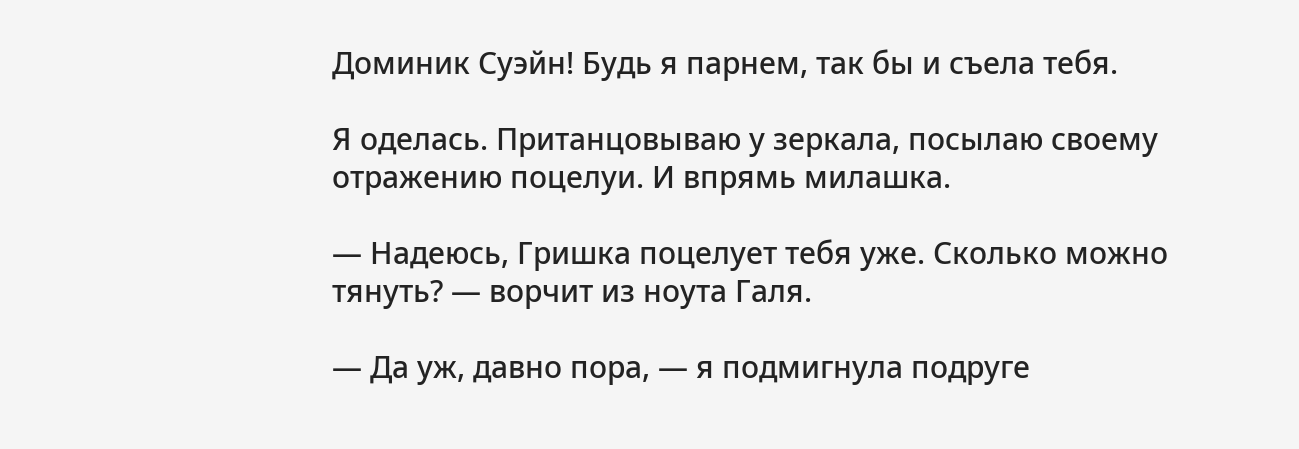Доминик Суэйн! Будь я парнем, так бы и съела тебя.

Я оделась. Пританцовываю у зеркала, посылаю своему отражению поцелуи. И впрямь милашка.

— Надеюсь, Гришка поцелует тебя уже. Сколько можно тянуть? — ворчит из ноута Галя.

— Да уж, давно пора, — я подмигнула подруге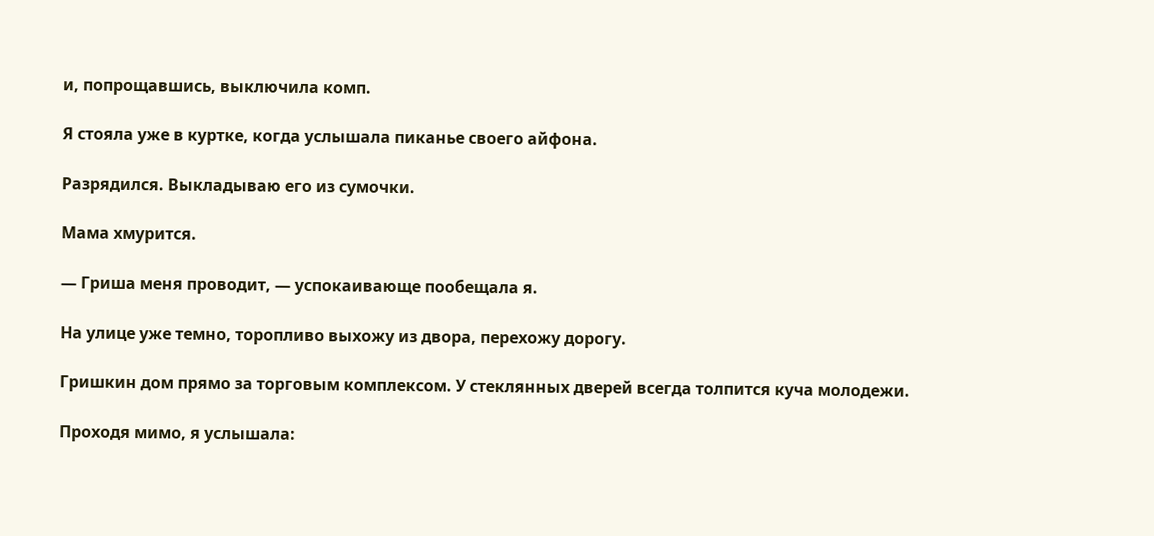и, попрощавшись, выключила комп.

Я стояла уже в куртке, когда услышала пиканье своего айфона.

Разрядился. Выкладываю его из сумочки.

Мама хмурится.

— Гриша меня проводит, — успокаивающе пообещала я.

На улице уже темно, торопливо выхожу из двора, перехожу дорогу.

Гришкин дом прямо за торговым комплексом. У стеклянных дверей всегда толпится куча молодежи.

Проходя мимо, я услышала: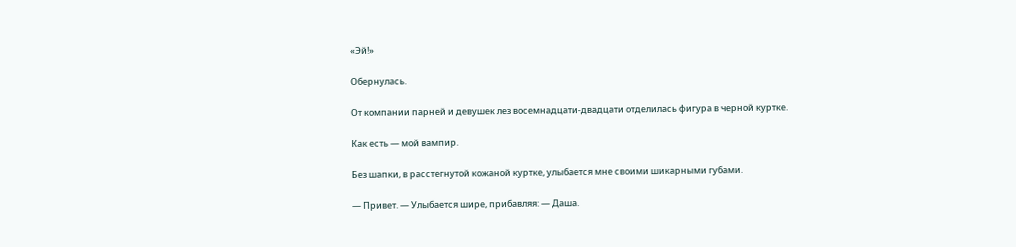«Эй!»

Обернулась.

От компании парней и девушек лез восемнадцати-двадцати отделилась фигура в черной куртке.

Как есть — мой вампир.

Без шапки, в расстегнутой кожаной куртке, улыбается мне своими шикарными губами.

— Привет. — Улыбается шире, прибавляя: — Даша.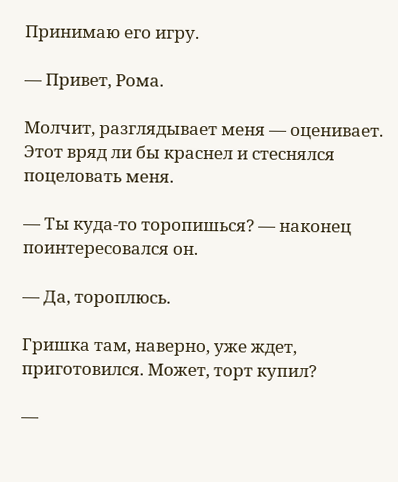Принимаю его игру.

— Привет, Рома.

Молчит, разглядывает меня — оценивает. Этот вряд ли бы краснел и стеснялся поцеловать меня.

— Ты куда-то торопишься? — наконец поинтересовался он.

— Да, тороплюсь.

Гришка там, наверно, уже ждет, приготовился. Может, торт купил?

—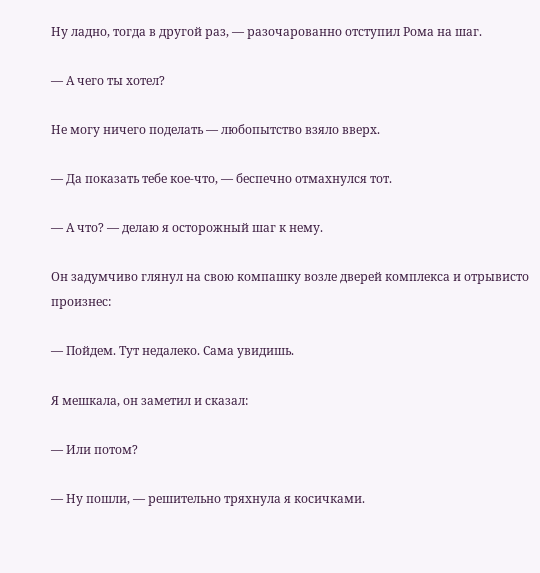Ну ладно, тогда в другой раз, — разочарованно отступил Рома на шаг.

— А чего ты хотел?

Не могу ничего поделать — любопытство взяло вверх.

— Да показать тебе кое-что, — беспечно отмахнулся тот.

— А что? — делаю я осторожный шаг к нему.

Он задумчиво глянул на свою компашку возле дверей комплекса и отрывисто произнес:

— Пойдем. Тут недалеко. Сама увидишь.

Я мешкала, он заметил и сказал:

— Или потом?

— Ну пошли, — решительно тряхнула я косичками.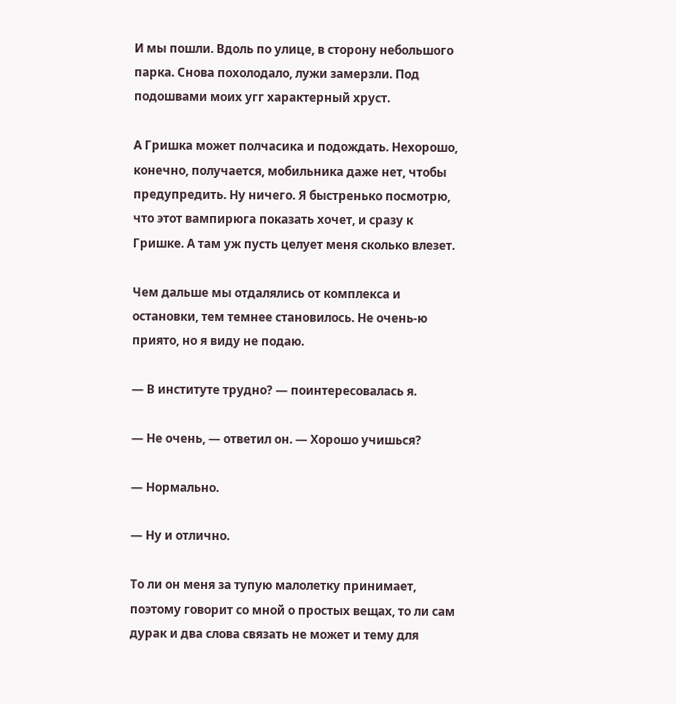И мы пошли. Вдоль по улице, в сторону небольшого парка. Снова похолодало, лужи замерзли. Под подошвами моих угг характерный хруст.

А Гришка может полчасика и подождать. Нехорошо, конечно, получается, мобильника даже нет, чтобы предупредить. Ну ничего. Я быстренько посмотрю, что этот вампирюга показать хочет, и сразу к Гришке. А там уж пусть целует меня сколько влезет.

Чем дальше мы отдалялись от комплекса и остановки, тем темнее становилось. Не очень-ю приято, но я виду не подаю.

— В институте трудно? — поинтересовалась я.

— Не очень, — ответил он. — Хорошо учишься?

— Нормально.

— Ну и отлично.

То ли он меня за тупую малолетку принимает, поэтому говорит со мной о простых вещах, то ли сам дурак и два слова связать не может и тему для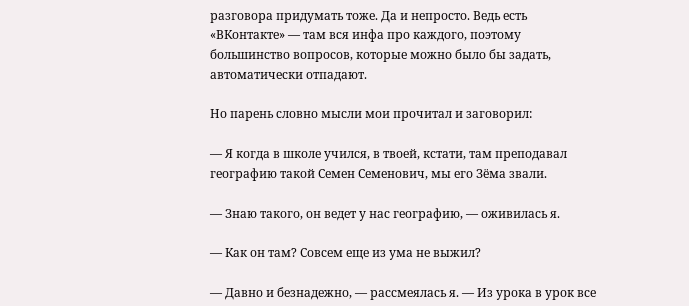разговора придумать тоже. Да и непросто. Ведь есть «ВКонтакте» — там вся инфа про каждого, поэтому большинство вопросов, которые можно было бы задать, автоматически отпадают.

Но парень словно мысли мои прочитал и заговорил:

— Я когда в школе учился, в твоей, кстати, там преподавал географию такой Семен Семенович, мы его Зёма звали.

— Знаю такого, он ведет у нас географию, — оживилась я.

— Как он там? Совсем еще из ума не выжил?

— Давно и безнадежно, — рассмеялась я. — Из урока в урок все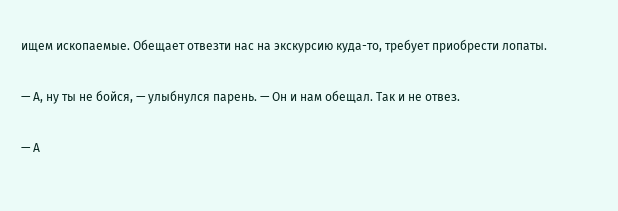ищем ископаемые. Обещает отвезти нас на экскурсию куда-то, требует приобрести лопаты.

— А, ну ты не бойся, — улыбнулся парень. — Он и нам обещал. Так и не отвез.

— А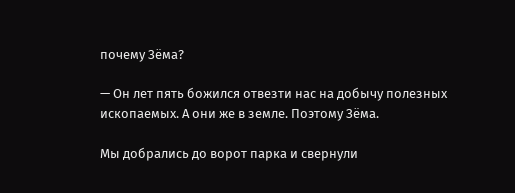почему Зёма?

— Он лет пять божился отвезти нас на добычу полезных ископаемых. А они же в земле. Поэтому Зёма.

Мы добрались до ворот парка и свернули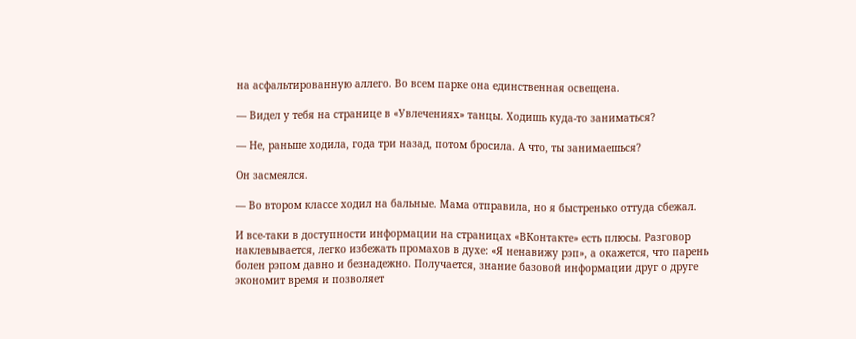на асфальтированную аллего. Во всем парке она единственная освещена.

— Видел у тебя на странице в «Увлечениях» танцы. Ходишь куда-то заниматься?

— Не, раньше ходила, года три назад, потом бросила. А что, ты занимаешься?

Он засмеялся.

— Во втором классе ходил на бальные. Мама отправила, но я быстренько оттуда сбежал.

И все-таки в доступности информации на страницах «ВКонтакте» есть плюсы. Разговор наклевывается, легко избежать промахов в духе: «Я ненавижу рэп», а окажется, что парень болен рэпом давно и безнадежно. Получается, знание базовой информации друг о друге экономит время и позволяет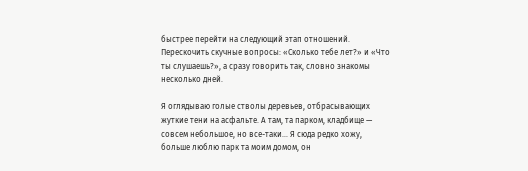быстрее перейти на следующий этап отношений. Перескочить скучные вопросы: «Сколько тебе лет?» и «Что ты слушаешь?», а сразу говорить так, словно знакомы несколько дней.

Я оглядываю голые стволы деревьев, отбрасывающих жуткие тени на асфальте. А там, та парком, кладбище — совсем небольшое, но все-таки… Я сюда редко хожу, больше люблю парк та моим домом, он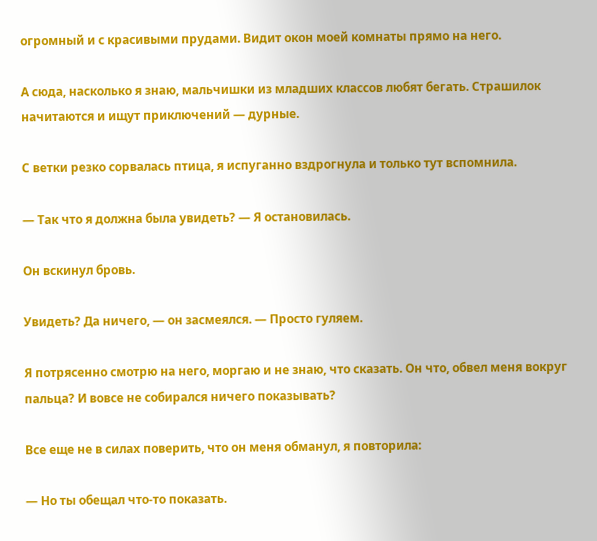огромный и с красивыми прудами. Видит окон моей комнаты прямо на него.

А сюда, насколько я знаю, мальчишки из младших классов любят бегать. Страшилок начитаются и ищут приключений — дурные.

С ветки резко сорвалась птица, я испуганно вздрогнула и только тут вспомнила.

— Так что я должна была увидеть? — Я остановилась.

Он вскинул бровь.

Увидеть? Да ничего, — он засмеялся. — Просто гуляем.

Я потрясенно смотрю на него, моргаю и не знаю, что сказать. Он что, обвел меня вокруг пальца? И вовсе не собирался ничего показывать?

Все еще не в силах поверить, что он меня обманул, я повторила:

— Но ты обещал что-то показать.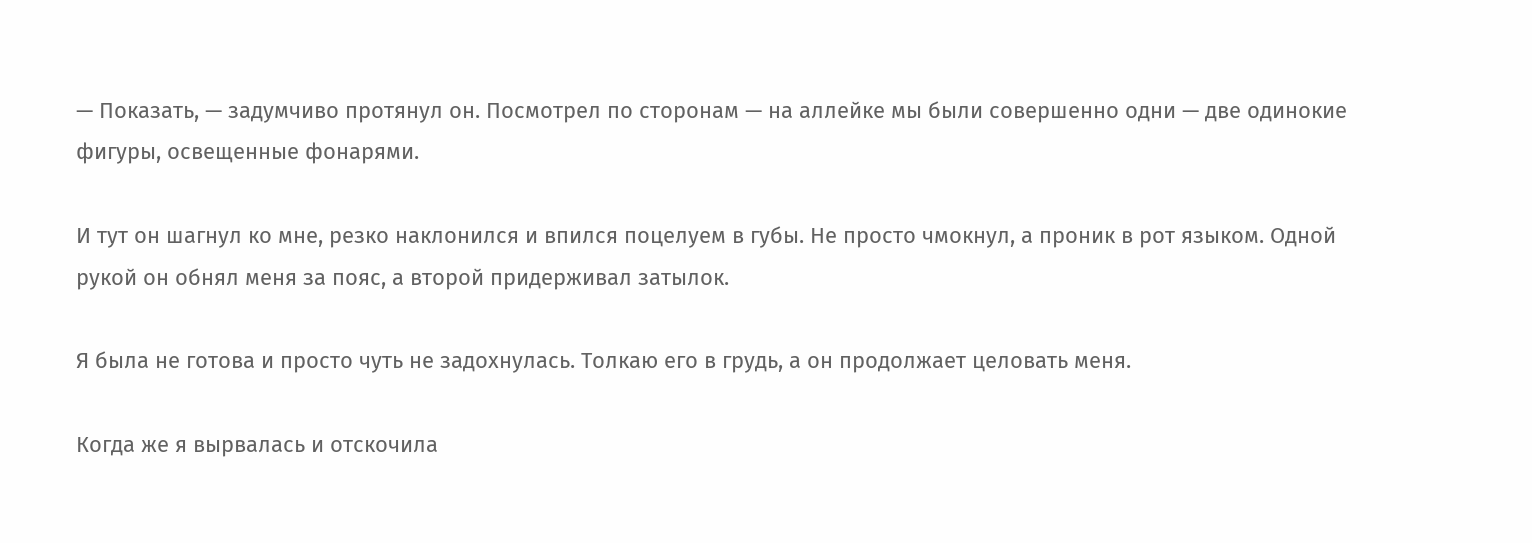— Показать, — задумчиво протянул он. Посмотрел по сторонам — на аллейке мы были совершенно одни — две одинокие фигуры, освещенные фонарями.

И тут он шагнул ко мне, резко наклонился и впился поцелуем в губы. Не просто чмокнул, а проник в рот языком. Одной рукой он обнял меня за пояс, а второй придерживал затылок.

Я была не готова и просто чуть не задохнулась. Толкаю его в грудь, а он продолжает целовать меня.

Когда же я вырвалась и отскочила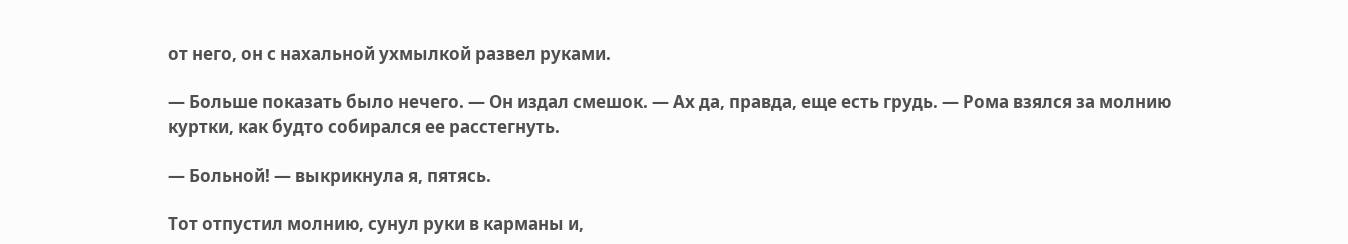от него, он с нахальной ухмылкой развел руками.

— Больше показать было нечего. — Он издал смешок. — Ах да, правда, еще есть грудь. — Рома взялся за молнию куртки, как будто собирался ее расстегнуть.

— Больной! — выкрикнула я, пятясь.

Тот отпустил молнию, сунул руки в карманы и,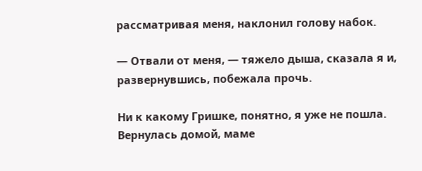рассматривая меня, наклонил голову набок.

— Отвали от меня, — тяжело дыша, сказала я и, развернувшись, побежала прочь.

Ни к какому Гришке, понятно, я уже не пошла. Вернулась домой, маме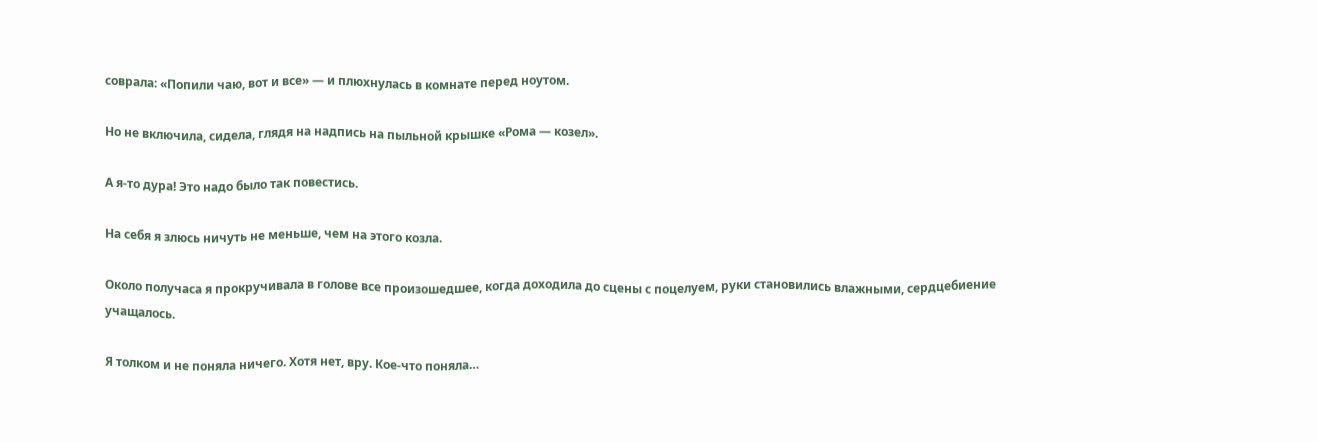соврала: «Попили чаю, вот и все» — и плюхнулась в комнате перед ноутом.

Но не включила, сидела, глядя на надпись на пыльной крышке «Рома — козел».

А я-то дура! Это надо было так повестись.

На себя я злюсь ничуть не меньше, чем на этого козла.

Около получаса я прокручивала в голове все произошедшее, когда доходила до сцены с поцелуем, руки становились влажными, сердцебиение учащалось.

Я толком и не поняла ничего. Хотя нет, вру. Кое-что поняла…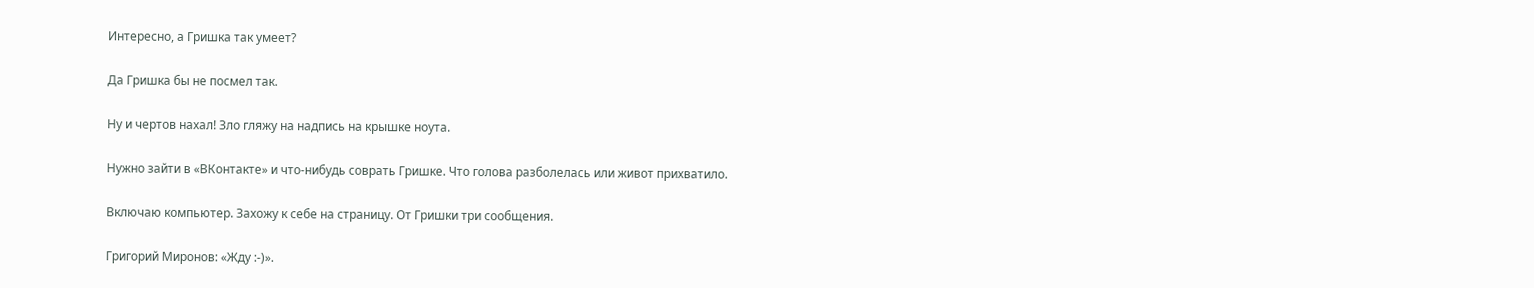Интересно, а Гришка так умеет?

Да Гришка бы не посмел так.

Ну и чертов нахал! Зло гляжу на надпись на крышке ноута.

Нужно зайти в «ВКонтакте» и что-нибудь соврать Гришке. Что голова разболелась или живот прихватило.

Включаю компьютер. Захожу к себе на страницу. От Гришки три сообщения.

Григорий Миронов: «Жду :-)».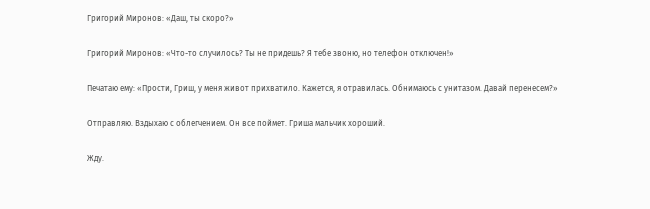Григорий Миронов: «Даш, ты скоро?»

Григорий Миронов: «Что-то случилось? Ты не придешь? Я тебе звоню, но телефон отключен!»

Печатаю ему: «Прости, Гриш, у меня живот прихватило. Кажется, я отравилась. Обнимаюсь с унитазом. Давай перенесем?»

Отправляю. Вздыхаю с облегчением. Он все поймет. Гриша мальчик хороший.

Жду.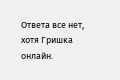Ответа все нет, хотя Гришка онлайн.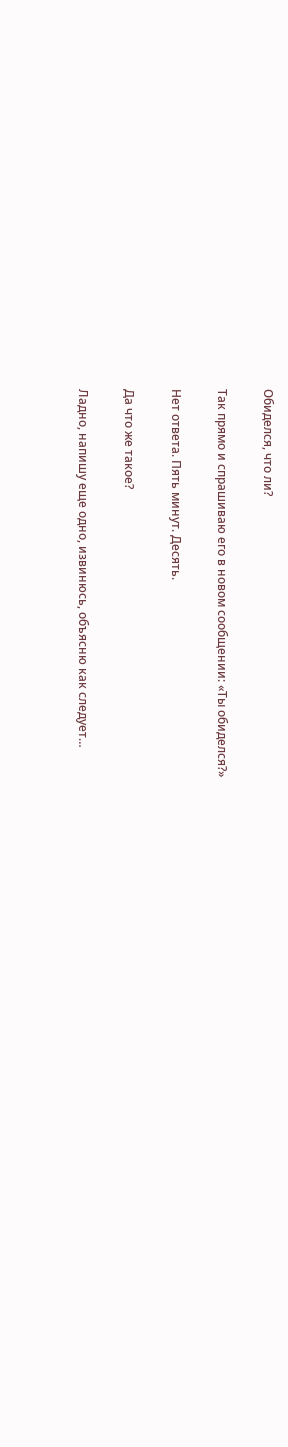Обиделся, что ли?

Так прямо и спрашиваю его в новом сообщении: «Ты обиделся?»

Нет ответа. Пять минут. Десять.

Да что же такое?

Ладно, напишу еще одно, извинюсь, объясню как следует…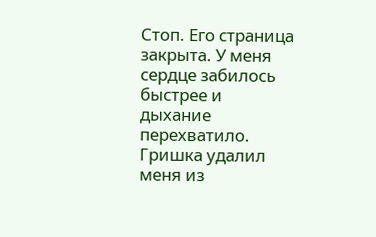Стоп. Его страница закрыта. У меня сердце забилось быстрее и дыхание перехватило. Гришка удалил меня из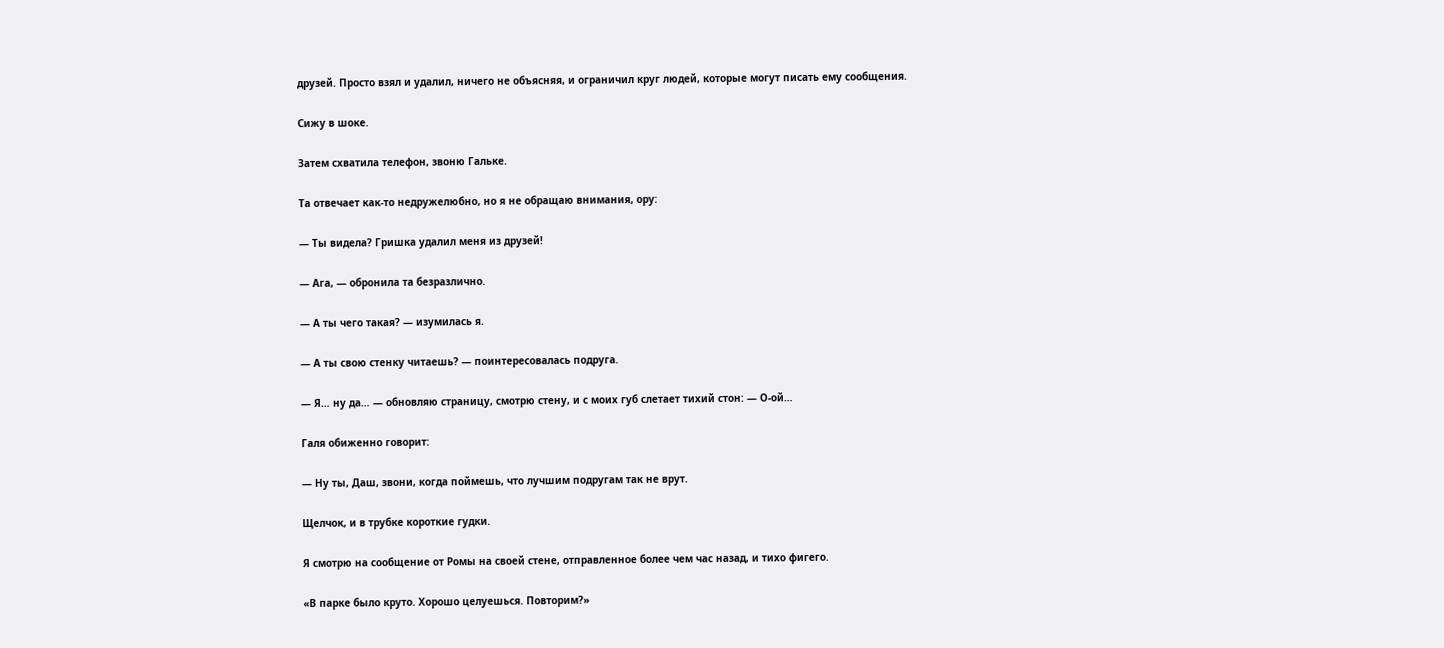друзей. Просто взял и удалил, ничего не объясняя, и ограничил круг людей, которые могут писать ему сообщения.

Сижу в шоке.

Затем схватила телефон, звоню Гальке.

Та отвечает как-то недружелюбно, но я не обращаю внимания, ору:

— Ты видела? Гришка удалил меня из друзей!

— Ага, — обронила та безразлично.

— А ты чего такая? — изумилась я.

— А ты свою стенку читаешь? — поинтересовалась подруга.

— Я… ну да… — обновляю страницу, смотрю стену, и с моих губ слетает тихий стон: — О-ой…

Галя обиженно говорит:

— Ну ты, Даш, звони, когда поймешь, что лучшим подругам так не врут.

Щелчок, и в трубке короткие гудки.

Я смотрю на сообщение от Ромы на своей стене, отправленное более чем час назад, и тихо фигего.

«В парке было круто. Хорошо целуешься. Повторим?»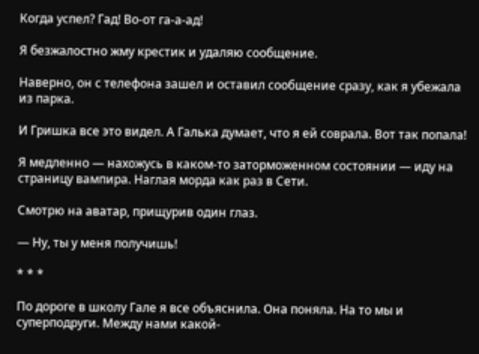Когда успел? Гад! Во-от га-а-ад!

Я безжалостно жму крестик и удаляю сообщение.

Наверно, он с телефона зашел и оставил сообщение сразу, как я убежала из парка.

И Гришка все это видел. А Галька думает, что я ей соврала. Вот так попала!

Я медленно — нахожусь в каком-то заторможенном состоянии — иду на страницу вампира. Наглая морда как раз в Сети.

Смотрю на аватар, прищурив один глаз.

— Ну, ты у меня получишь!

* * *

По дороге в школу Гале я все объяснила. Она поняла. На то мы и суперподруги. Между нами какой-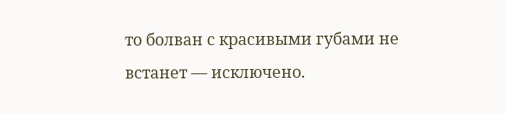то болван с красивыми губами не встанет — исключено.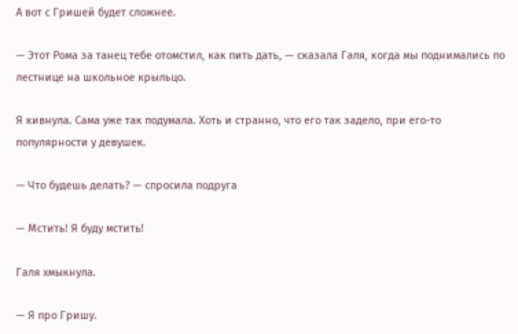А вот с Гришей будет сложнее.

— Этот Рома за танец тебе отомстил, как пить дать, — сказала Галя, когда мы поднимались по лестнице на школьное крыльцо.

Я кивнула. Сама уже так подумала. Хоть и странно, что его так задело, при его-то популярности у девушек.

— Что будешь делать? — спросила подруга

— Мстить! Я буду мстить!

Галя хмыкнула.

— Я про Гришу.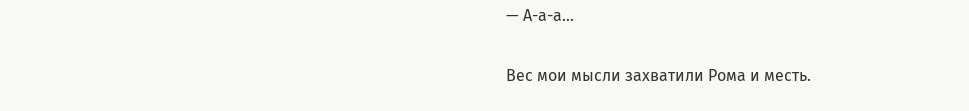— А-а-а…

Вес мои мысли захватили Рома и месть.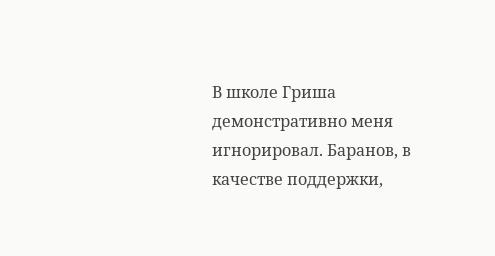В школе Гриша демонстративно меня игнорировал. Баранов, в качестве поддержки,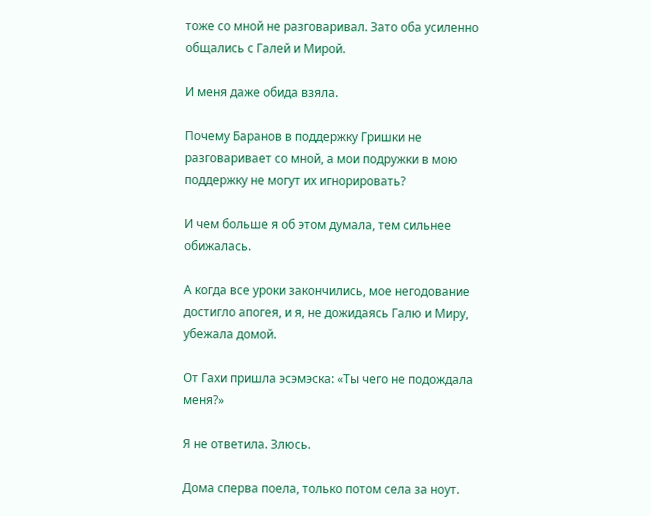тоже со мной не разговаривал. Зато оба усиленно общались с Галей и Мирой.

И меня даже обида взяла.

Почему Баранов в поддержку Гришки не разговаривает со мной, а мои подружки в мою поддержку не могут их игнорировать?

И чем больше я об этом думала, тем сильнее обижалась.

А когда все уроки закончились, мое негодование достигло апогея, и я, не дожидаясь Галю и Миру, убежала домой.

От Гахи пришла эсэмэска: «Ты чего не подождала меня?»

Я не ответила. Злюсь.

Дома сперва поела, только потом села за ноут.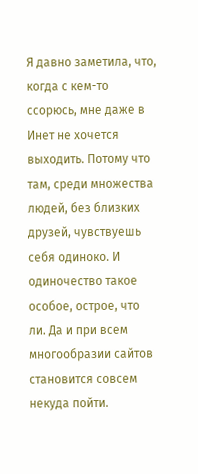Я давно заметила, что, когда с кем-то ссорюсь, мне даже в Инет не хочется выходить. Потому что там, среди множества людей, без близких друзей, чувствуешь себя одиноко. И одиночество такое особое, острое, что ли. Да и при всем многообразии сайтов становится совсем некуда пойти.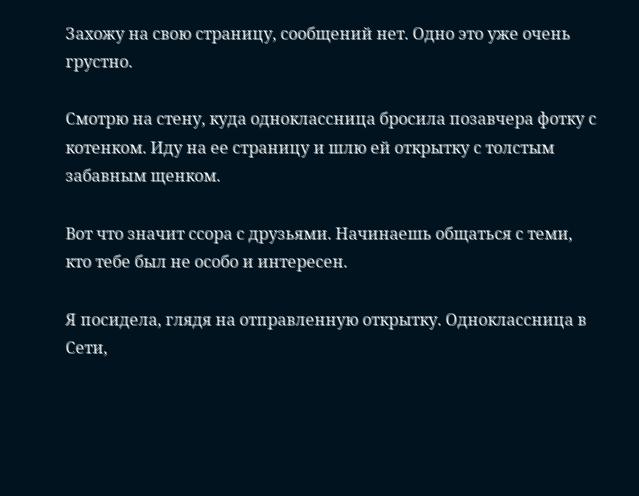Захожу на свою страницу, сообщений нет. Одно это уже очень грустно.

Смотрю на стену, куда одноклассница бросила позавчера фотку с котенком. Иду на ее страницу и шлю ей открытку с толстым забавным щенком.

Вот что значит ссора с друзьями. Начинаешь общаться с теми, кто тебе был не особо и интересен.

Я посидела, глядя на отправленную открытку. Одноклассница в Сети,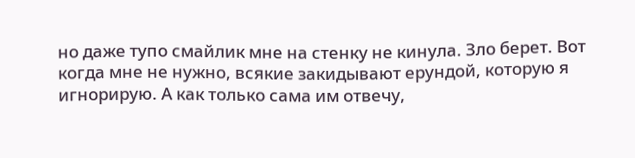но даже тупо смайлик мне на стенку не кинула. Зло берет. Вот когда мне не нужно, всякие закидывают ерундой, которую я игнорирую. А как только сама им отвечу,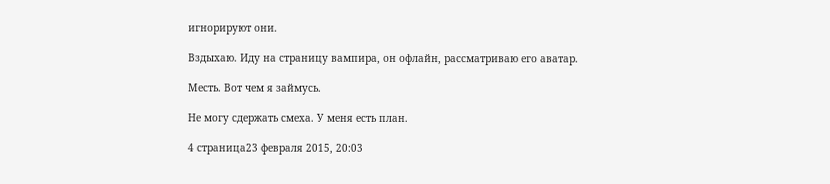игнорируют они.

Вздыхаю. Иду на страницу вампира, он офлайн, рассматриваю его аватар.

Месть. Вот чем я займусь.

Не могу сдержать смеха. У меня есть план.

4 страница23 февраля 2015, 20:03